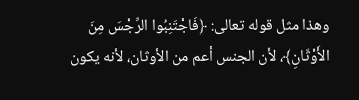وهذا مثل قوله تعالى: ﴿فَاجْتَنِبُوا الرِّجْسَ مِنَ الأَوْثَانِ﴾، لأن الجنس أعم من الأوثان، لأنه يكون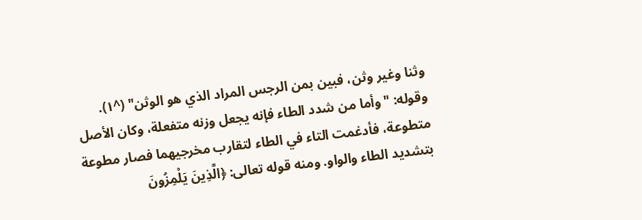وثنا وغير وثن، فبين بمن الرجس المراد الذي هو الوثن" (^١).
وقوله: "وأما من شدد الطاء فإنه يجعل وزنه متفعلة، وكان الأصل متطوعة، فأدغمت التاء في الطاء لتقارب مخرجيهما فصار مطوعة بتشديد الطاء والواو. ومنه قوله تعالى: ﴿الَّذِينَ يَلْمِزُونَ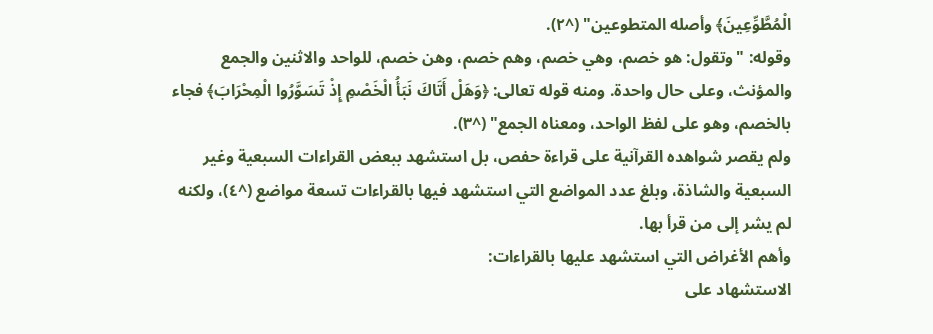الْمُطَّوِّعِينَ﴾ وأصله المتطوعين" (^٢).
وقوله: "وتقول: هو خصم، وهي خصم، وهم خصم، وهن خصم، للواحد والاثنين والجمع والمؤنث، وعلى حال واحدة. ومنه قوله تعالى: ﴿وَهَلْ أَتَاكَ نَبَأُ الْخَصْمِ إِذْ تَسَوَّرُوا الْمِحْرَابَ﴾ فجاء بالخصم، وهو على لفظ الواحد، ومعناه الجمع" (^٣).
ولم يقصر شواهده القرآنية على قراءة حفص، بل استشهد ببعض القراءات السبعية وغير السبعية والشاذة، وبلغ عدد المواضع التي استشهد فيها بالقراءات تسعة مواضع (^٤)، ولكنه لم يشر إلى من قرأ بها.
وأهم الأغراض التي استشهد عليها بالقراءات:
الاستشهاد على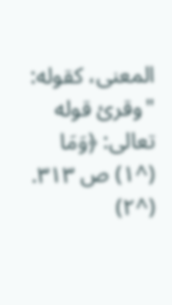المعنى، كقوله: "وقرئ قوله تعالى: ﴿وَمَا
(^١) ص ٣١٣.
(^٢)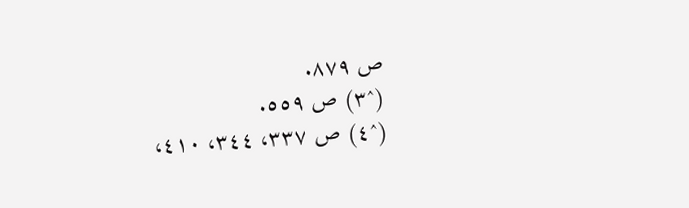ص ٨٧٩.
(^٣) ص ٥٥٩.
(^٤) ص ٣٣٧، ٣٤٤، ٤١٠،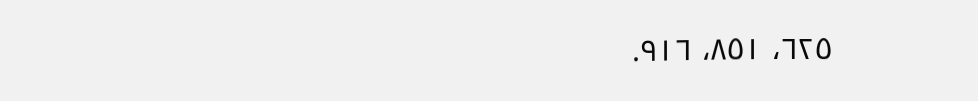٦٢٥، ٨٥١، ٩١٦.